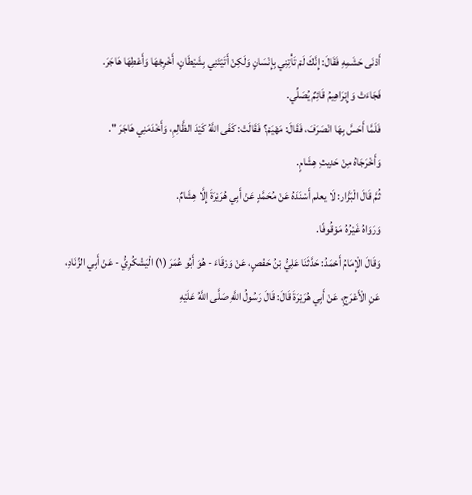أَدْنَى حَشَمِهِ فَقَالَ: إِنَّكَ لَمْ تَأْتِنِي بِإِنْسَانٍ وَلَكِنْ أَتَيْتَنِي بِشَيْطَانٍ، أَخْرِجْهَا وَأَعْطِهَا هَاجَرَ.
فَجَاءَتْ وَإِبْرَاهِيمُ قَائِمٌ يُصَلِّي.
فَلَمَّا أَحَسَّ بِهَا انْصَرَفَ، فَقَالَ: مَهْيَمْ؟ فَقَالَتْ: كَفَى اللَّهُ كَيْدَ الظَّالِمِ، وَأَخْدَمَنِي هَاجَرَ ".
وَأَخْرَجَاهُ مِنْ حَدِيثِ هِشَامٍ.
ثُمَّ قَالَ الْبَزَّار: لَا يعلم أَسْنَدَهُ عَنْ مُحَمَّدٍ عَنْ أَبِي هُرَيْرَةَ إِلَّا هِشَامٌ.
وَرَوَاهُ غَيْرُهُ مَوْقُوفًا.
وَقَالَ الْإِمَامُ أَحْمَدُ: حَدَّثَنَا عَلِيُّ بْنُ حَفْصٍ، عَنْ وَرْقَاءَ - هُوَ أَبُو عُمَرَ (١) الْيَشْكُرِيُّ - عَنْ أَبِي الزِّنَادِ، عَنِ الْأَعْرَجِ، عَنْ أَبِي هُرَيْرَةَ قَالَ: قَالَ رَسُولُ اللَّهِ صَلَّى اللَّهُ عَلَيْهِ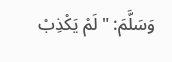وَسَلَّمَ: " لَمْ يَكْذِبْ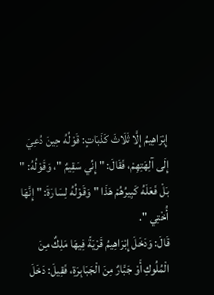إِبْرَاهِيمُ إِلَّا ثَلَاثَ كَذَبَاتٍ: قَوْلُهُ حِينَ دُعِيَ إِلَى آلِهَتِهِمْ، فَقَالَ: " إِنِّي سَقِيمٌ "، وَقَوْلُهُ: " بَلْ فَعَلَهُ كَبِيرُهُمْ هَذَا " وَقَوْلُهُ لِسَارَةَ: " إِنَّهَا أُخْتِي ".
قَالَ: وَدَخَلَ إِبْرَاهِيمُ قَرْيَةً فِيهَا مَلِكٌ مِنَ الْمُلُوكِ أَوْ جَبَّارٌ مِنَ الْجَبَابِرَةِ، فَقِيلَ: دَخَلَ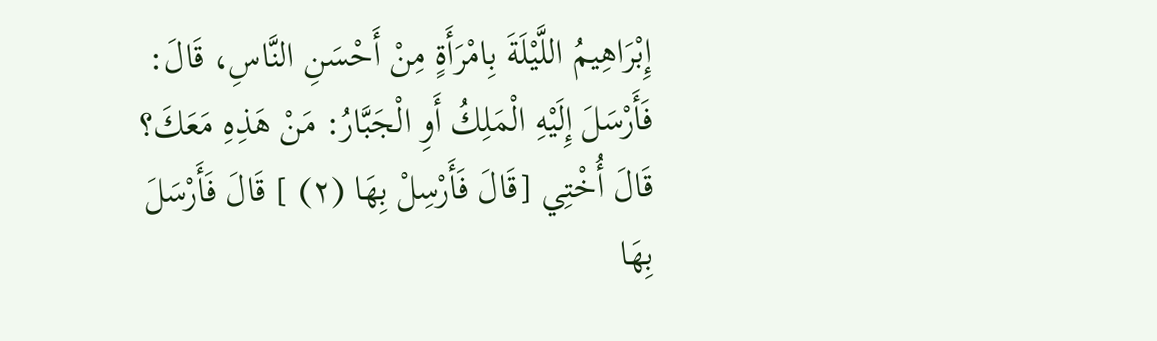إِبْرَاهِيمُ اللَّيْلَةَ بِامْرَأَةٍ مِنْ أَحْسَنِ النَّاسِ، قَالَ: فَأَرْسَلَ إِلَيْهِ الْمَلِكُ أَوِ الْجَبَّارُ: مَنْ هَذِهِ مَعَكَ؟ قَالَ أُخْتِي [قَالَ فَأَرْسِلْ بِهَا (٢) ] قَالَ فَأَرْسَلَ بِهَا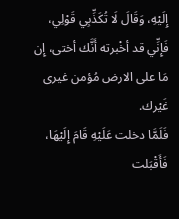إِلَيْهِ، وَقَالَ لَا تُكَذِّبِي قَوْلِي، فَإِنِّي قد أخْبرته أَنَّك أختى، إِن مَا على الارض مُؤمن غيرى غَيْرك.
فَلَمَّا دخلت عَلَيْهِ قَامَ إِلَيْهَا، فَأَقْبَلت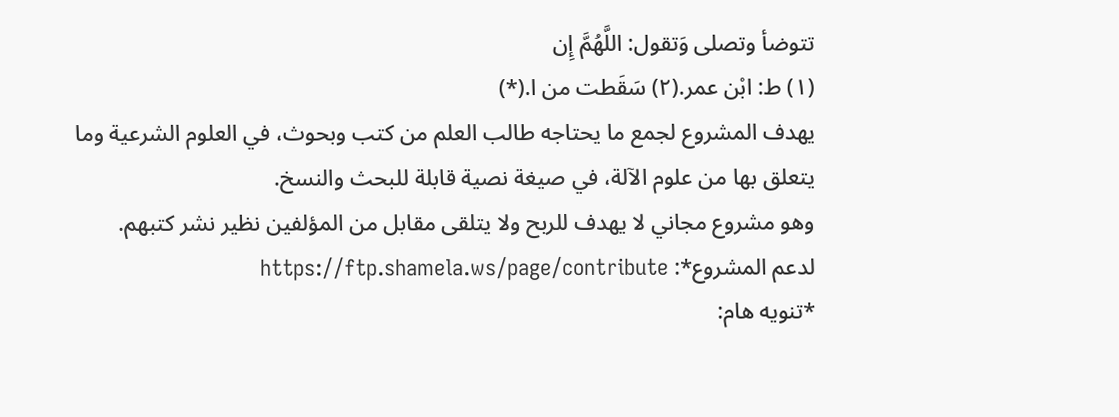تتوضأ وتصلى وَتقول: اللَّهُمَّ إِن
(١) ط: ابْن عمر.(٢) سَقَطت من ا.(*)
يهدف المشروع لجمع ما يحتاجه طالب العلم من كتب وبحوث، في العلوم الشرعية وما يتعلق بها من علوم الآلة، في صيغة نصية قابلة للبحث والنسخ.
وهو مشروع مجاني لا يهدف للربح ولا يتلقى مقابل من المؤلفين نظير نشر كتبهم.
لدعم المشروع*: https://ftp.shamela.ws/page/contribute
*تنويه هام: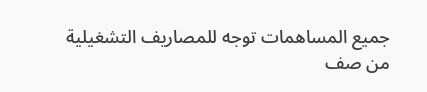جميع المساهمات توجه للمصاريف التشغيلية من صف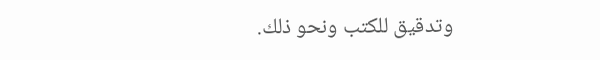وتدقيق للكتب ونحو ذلك.